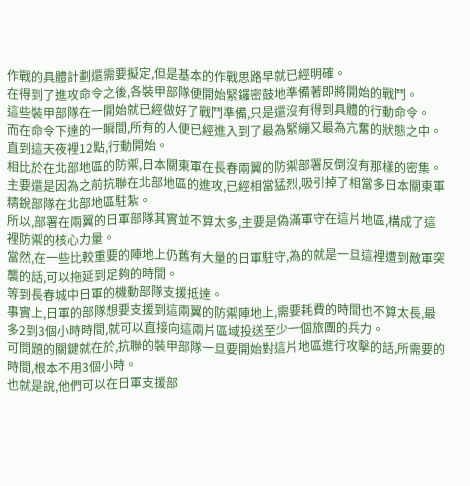作戰的具體計劃還需要擬定,但是基本的作戰思路早就已經明確。
在得到了進攻命令之後,各裝甲部隊便開始緊鑼密鼓地準備著即將開始的戰鬥。
這些裝甲部隊在一開始就已經做好了戰鬥準備,只是還沒有得到具體的行動命令。
而在命令下達的一瞬間,所有的人便已經進入到了最為緊繃又最為亢奮的狀態之中。
直到這天夜裡12點,行動開始。
相比於在北部地區的防禦,日本關東軍在長春兩翼的防禦部署反倒沒有那樣的密集。
主要還是因為之前抗聯在北部地區的進攻,已經相當猛烈,吸引掉了相當多日本關東軍精銳部隊在北部地區駐紮。
所以,部署在兩翼的日軍部隊其實並不算太多,主要是偽滿軍守在這片地區,構成了這裡防禦的核心力量。
當然,在一些比較重要的陣地上仍舊有大量的日軍駐守,為的就是一旦這裡遭到敵軍突襲的話,可以拖延到足夠的時間。
等到長春城中日軍的機動部隊支援抵達。
事實上,日軍的部隊想要支援到這兩翼的防禦陣地上,需要耗費的時間也不算太長,最多2到3個小時時間,就可以直接向這兩片區域投送至少一個旅團的兵力。
可問題的關鍵就在於,抗聯的裝甲部隊一旦要開始對這片地區進行攻擊的話,所需要的時間,根本不用3個小時。
也就是說,他們可以在日軍支援部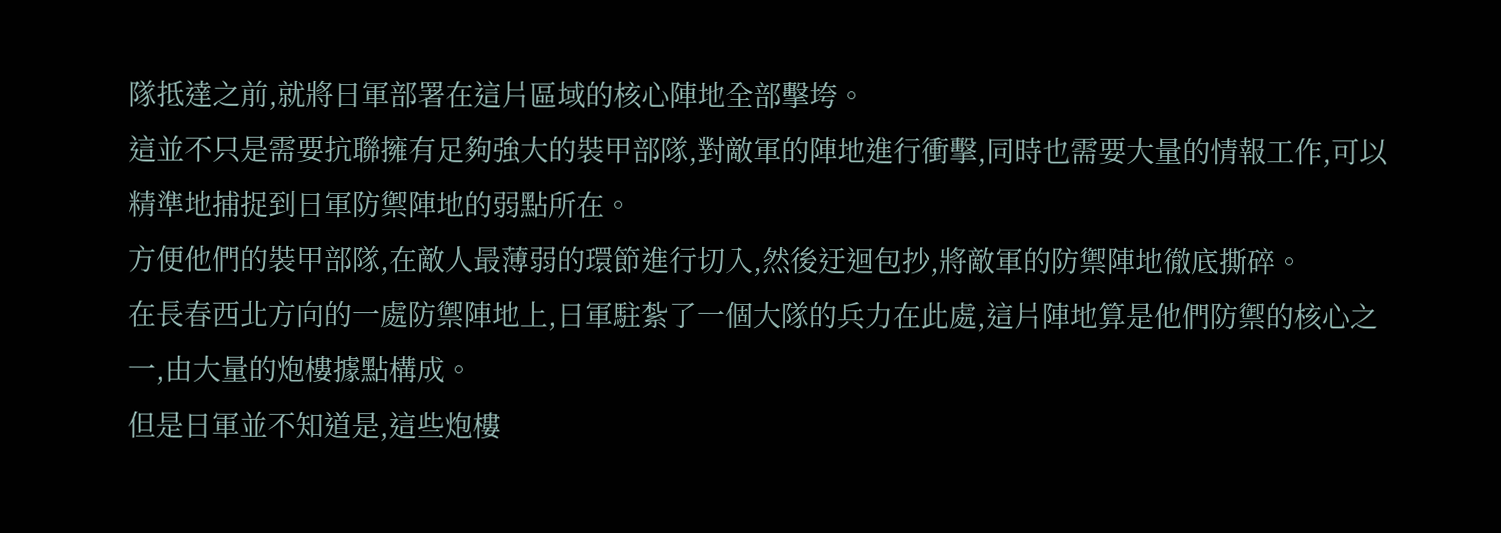隊抵達之前,就將日軍部署在這片區域的核心陣地全部擊垮。
這並不只是需要抗聯擁有足夠強大的裝甲部隊,對敵軍的陣地進行衝擊,同時也需要大量的情報工作,可以精準地捕捉到日軍防禦陣地的弱點所在。
方便他們的裝甲部隊,在敵人最薄弱的環節進行切入,然後迂迴包抄,將敵軍的防禦陣地徹底撕碎。
在長春西北方向的一處防禦陣地上,日軍駐紮了一個大隊的兵力在此處,這片陣地算是他們防禦的核心之一,由大量的炮樓據點構成。
但是日軍並不知道是,這些炮樓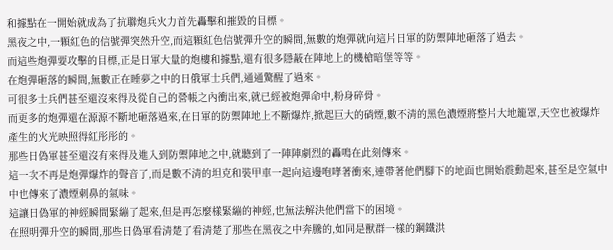和據點在一開始就成為了抗聯炮兵火力首先轟擊和摧毀的目標。
黑夜之中,一顆紅色的信號彈突然升空,而這顆紅色信號彈升空的瞬間,無數的炮彈就向這片日軍的防禦陣地砸落了過去。
而這些炮彈要攻擊的目標,正是日軍大量的炮樓和據點,還有很多隱蔽在陣地上的機槍暗堡等等。
在炮彈砸落的瞬間,無數正在睡夢之中的日俄軍士兵們,通通驚醒了過來。
可很多士兵們甚至還沒來得及從自己的營帳之內衝出來,就已經被炮彈命中,粉身碎骨。
而更多的炮彈還在源源不斷地砸落過來,在日軍的防禦陣地上不斷爆炸,掀起巨大的硝煙,數不清的黑色濃煙將整片大地籠罩,天空也被爆炸產生的火光映照得紅彤彤的。
那些日偽軍甚至還沒有來得及進入到防禦陣地之中,就聽到了一陣陣劇烈的轟鳴在此刻傳來。
這一次不再是炮彈爆炸的聲音了,而是數不清的坦克和裝甲車一起向這邊咆哮著衝來,連帶著他們腳下的地面也開始震動起來,甚至是空氣中中也傳來了濃煙刺鼻的氣味。
這讓日偽軍的神經瞬間緊繃了起來,但是再怎麼樣緊繃的神經,也無法解決他們當下的困境。
在照明彈升空的瞬間,那些日偽軍看清楚了看清楚了那些在黑夜之中奔騰的,如同是獸群一樣的鋼鐵洪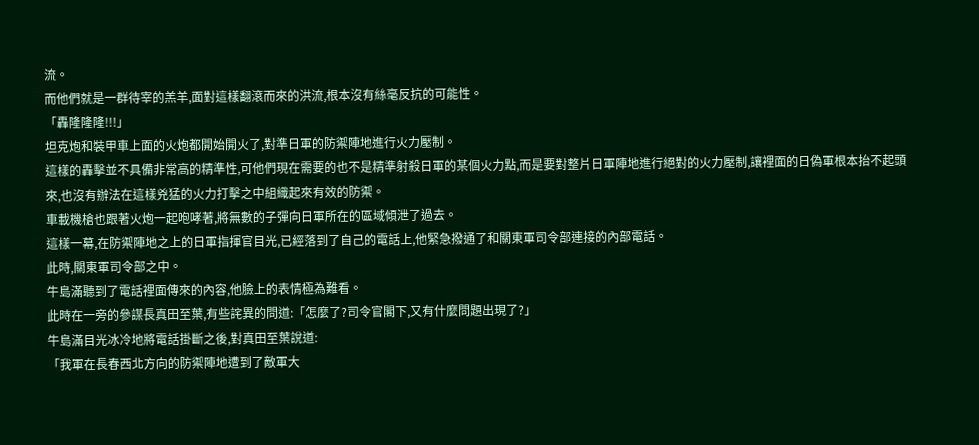流。
而他們就是一群待宰的羔羊,面對這樣翻滾而來的洪流,根本沒有絲毫反抗的可能性。
「轟隆隆隆!!!」
坦克炮和裝甲車上面的火炮都開始開火了,對準日軍的防禦陣地進行火力壓制。
這樣的轟擊並不具備非常高的精準性,可他們現在需要的也不是精準射殺日軍的某個火力點,而是要對整片日軍陣地進行絕對的火力壓制,讓裡面的日偽軍根本抬不起頭來,也沒有辦法在這樣兇猛的火力打擊之中組織起來有效的防禦。
車載機槍也跟著火炮一起咆哮著,將無數的子彈向日軍所在的區域傾泄了過去。
這樣一幕,在防禦陣地之上的日軍指揮官目光,已經落到了自己的電話上,他緊急撥通了和關東軍司令部連接的內部電話。
此時,關東軍司令部之中。
牛島滿聽到了電話裡面傳來的內容,他臉上的表情極為難看。
此時在一旁的參謀長真田至葉,有些詫異的問道:「怎麼了?司令官閣下,又有什麼問題出現了?」
牛島滿目光冰冷地將電話掛斷之後,對真田至葉說道:
「我軍在長春西北方向的防禦陣地遭到了敵軍大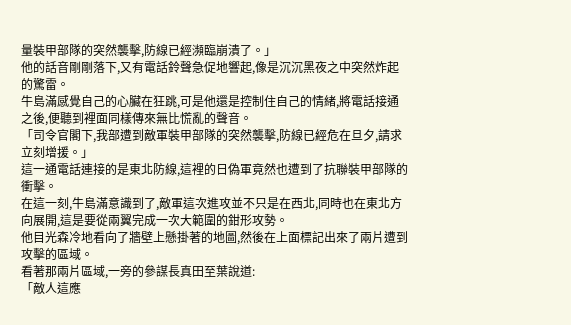量裝甲部隊的突然襲擊,防線已經瀕臨崩潰了。」
他的話音剛剛落下,又有電話鈴聲急促地響起,像是沉沉黑夜之中突然炸起的驚雷。
牛島滿感覺自己的心臟在狂跳,可是他還是控制住自己的情緒,將電話接通之後,便聽到裡面同樣傳來無比慌亂的聲音。
「司令官閣下,我部遭到敵軍裝甲部隊的突然襲擊,防線已經危在旦夕,請求立刻增援。」
這一通電話連接的是東北防線,這裡的日偽軍竟然也遭到了抗聯裝甲部隊的衝擊。
在這一刻,牛島滿意識到了,敵軍這次進攻並不只是在西北,同時也在東北方向展開,這是要從兩翼完成一次大範圍的鉗形攻勢。
他目光森冷地看向了牆壁上懸掛著的地圖,然後在上面標記出來了兩片遭到攻擊的區域。
看著那兩片區域,一旁的參謀長真田至葉說道:
「敵人這應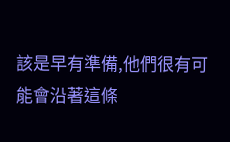該是早有準備,他們很有可能會沿著這條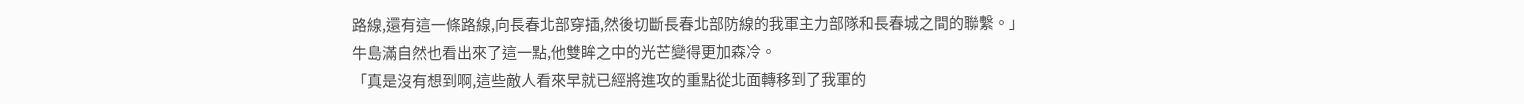路線,還有這一條路線,向長春北部穿插,然後切斷長春北部防線的我軍主力部隊和長春城之間的聯繫。」
牛島滿自然也看出來了這一點,他雙眸之中的光芒變得更加森冷。
「真是沒有想到啊,這些敵人看來早就已經將進攻的重點從北面轉移到了我軍的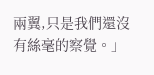兩翼,只是我們還沒有絲毫的察覺。」